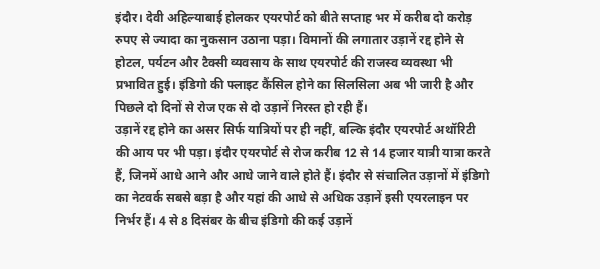इंदौर। देवी अहिल्याबाई होलकर एयरपोर्ट को बीते सप्ताह भर में करीब दो करोड़ रुपए से ज्यादा का नुकसान उठाना पड़ा। विमानों की लगातार उड़ानें रद्द होने से होटल, पर्यटन और टैक्सी व्यवसाय के साथ एयरपोर्ट की राजस्व व्यवस्था भी प्रभावित हुई। इंडिगो की फ्लाइट कैंसिल होने का सिलसिला अब भी जारी है और पिछले दो दिनों से रोज एक से दो उड़ानें निरस्त हो रही हैं।
उड़ानें रद्द होने का असर सिर्फ यात्रियों पर ही नहीं, बल्कि इंदौर एयरपोर्ट अथॉरिटी की आय पर भी पड़ा। इंदौर एयरपोर्ट से रोज करीब 12 से 14 हजार यात्री यात्रा करते हैं, जिनमें आधे आने और आधे जाने वाले होते हैं। इंदौर से संचालित उड़ानों में इंडिगो का नेटवर्क सबसे बड़ा है और यहां की आधे से अधिक उड़ानें इसी एयरलाइन पर निर्भर हैं। 4 से 8 दिसंबर के बीच इंडिगो की कई उड़ानें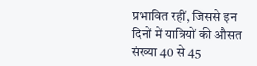प्रभावित रहीं, जिससे इन दिनों में यात्रियों की औसत संख्या 40 से 45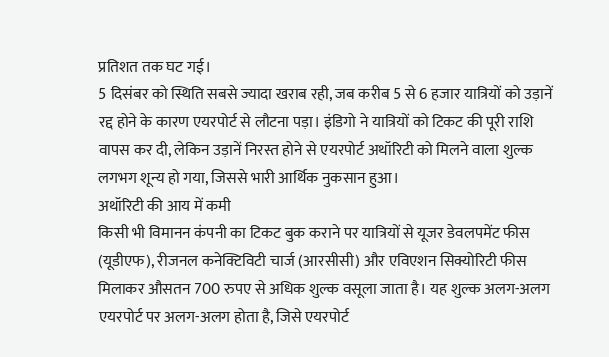प्रतिशत तक घट गई।
5 दिसंबर को स्थिति सबसे ज्यादा खराब रही, जब करीब 5 से 6 हजार यात्रियों को उड़ानें रद्द होने के कारण एयरपोर्ट से लौटना पड़ा। इंडिगो ने यात्रियों को टिकट की पूरी राशि वापस कर दी, लेकिन उड़ानें निरस्त होने से एयरपोर्ट अथॉरिटी को मिलने वाला शुल्क लगभग शून्य हो गया, जिससे भारी आर्थिक नुकसान हुआ।
अथॉरिटी की आय में कमी
किसी भी विमानन कंपनी का टिकट बुक कराने पर यात्रियों से यूजर डेवलपमेंट फीस (यूडीएफ), रीजनल कनेक्टिविटी चार्ज (आरसीसी) और एविएशन सिक्योरिटी फीस मिलाकर औसतन 700 रुपए से अधिक शुल्क वसूला जाता है। यह शुल्क अलग-अलग एयरपोर्ट पर अलग-अलग होता है, जिसे एयरपोर्ट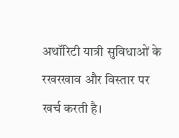अथॉरिटी यात्री सुविधाओं के रखरखाव और विस्तार पर खर्च करती है।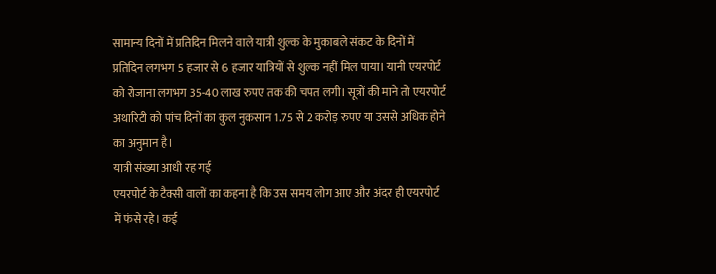सामान्य दिनों में प्रतिदिन मिलने वाले यात्री शुल्क के मुकाबले संकट के दिनों में प्रतिदिन लगभग 5 हजार से 6 हजार यात्रियों से शुल्क नहीं मिल पाया। यानी एयरपोर्ट को रोजाना लगभग 35-40 लाख रुपए तक की चपत लगी। सूत्रों की माने तो एयरपोर्ट अथारिटी को पांच दिनों का कुल नुकसान 1.75 से 2 करोड़ रुपए या उससे अधिक होने का अनुमान है।
यात्री संख्या आधी रह गई
एयरपोर्ट के टैक्सी वालों का कहना है कि उस समय लोग आए और अंदर ही एयरपोर्ट में फंसे रहे। कई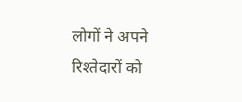लोगों ने अपने रिश्तेदारों को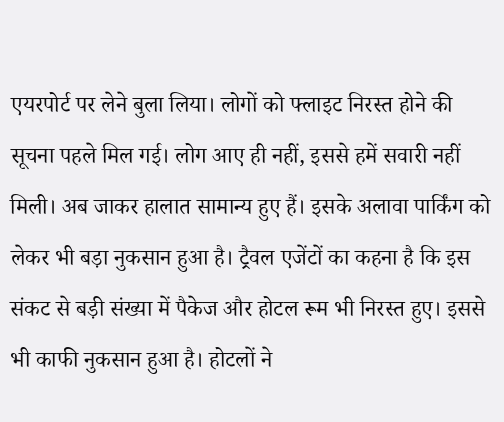एयरपोर्ट पर लेने बुला लिया। लोगों को फ्लाइट निरस्त होने की सूचना पहले मिल गई। लोग आए ही नहीं, इससे हमें सवारी नहीं मिली। अब जाकर हालात सामान्य हुए हैं। इसके अलावा पार्किंग को लेकर भी बड़ा नुकसान हुआ है। ट्रैवल एजेंटों का कहना है कि इस संकट से बड़ी संख्या में पैकेज और होटल रूम भी निरस्त हुए। इससे भी काफी नुकसान हुआ है। होटलों ने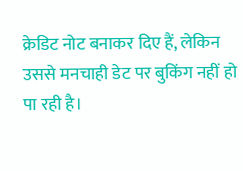क्रेडिट नोट बनाकर दिए हैं, लेकिन उससे मनचाही डेट पर बुकिंग नहीं हो पा रही है।